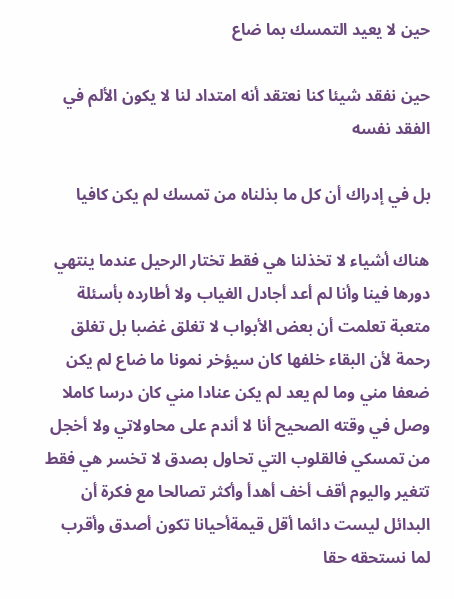حين لا يعيد التمسك بما ضاع

حين نفقد شيئا كنا نعتقد أنه امتداد لنا لا يكون الألم في الفقد نفسه

بل في إدراك أن كل ما بذلناه من تمسك لم يكن كافيا

هناك أشياء لا تخذلنا هي فقط تختار الرحيل عندما ينتهي دورها فينا وأنا لم أعد أجادل الغياب ولا أطارده بأسئلة متعبة تعلمت أن بعض الأبواب لا تغلق غضبا بل تغلق رحمة لأن البقاء خلفها كان سيؤخر نمونا ما ضاع لم يكن ضعفا مني وما لم يعد لم يكن عنادا مني كان درسا كاملا وصل في وقته الصحيح أنا لا أندم على محاولاتي ولا أخجل من تمسكي فالقلوب التي تحاول بصدق لا تخسر هي فقط تتغير واليوم أقف أخف أهدأ وأكثر تصالحا مع فكرة أن البدائل ليست دائما أقل قيمةأحيانا تكون أصدق وأقرب لما نستحقه حقا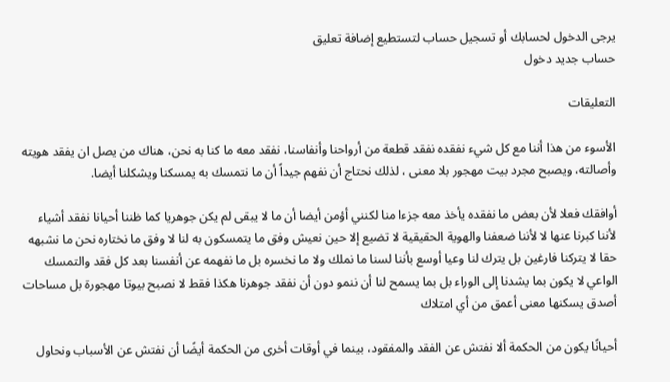يرجى الدخول لحسابك أو تسجيل حساب لتستطيع إضافة تعليق
حساب جديد دخول

التعليقات

الأسوء من هذا أننا مع كل شيء نفقده نفقد قطعة من أرواحنا وأنفاسنا، نفقد معه ما كنا به نحن، هناك من يصل ان يفقد هويته وأصالته، ويصبح مجرد بيت مهجور بلا معنى ، لذلك نحتاج أن نفهم جيداً أن ما نتمسك به يمسكنا ويشكلنا أيضا.

أوافقك فعلا لأن بعض ما نفقده يأخذ معه جزءا منا لكنني أؤمن أيضا أن ما لا يبقى لم يكن جوهريا كما ظننا أحيانا نفقد أشياء لأننا كبرنا عنها لا لأننا ضعفنا والهوية الحقيقية لا تضيع إلا حين نعيش وفق ما يتمسكون به لنا لا وفق ما نختاره نحن ما نشبهه حقا لا يتركنا فارغين بل يترك لنا وعيا أوسع بأننا لسنا ما نملك ولا ما نخسره بل ما نفهمه عن أنفسنا بعد كل فقد والتمسك الواعي لا يكون بما يشدنا إلى الوراء بل بما يسمح لنا أن ننمو دون أن نفقد جوهرنا هكذا فقط لا نصبح بيوتا مهجورة بل مساحات أصدق يسكنها معنى أعمق من أي امتلاك

أحيانًا يكون من الحكمة ألا نفتش عن الفقد والمفقود، بينما في أوقات أخرى من الحكمة أيضًا أن نفتش عن الأسباب ونحاول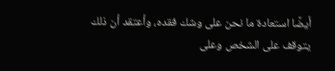أيضًا استعادة ما نحن على وشك فقده، وأعتقد أن ذلك يتوقف على الشخص وعلى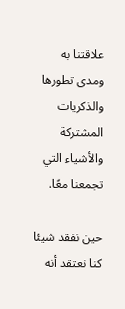علاقتنا به ومدى تطورها والذكريات المشتركة والأشياء التي تجمعنا معًا.

حين نفقد شيئا كنا نعتقد أنه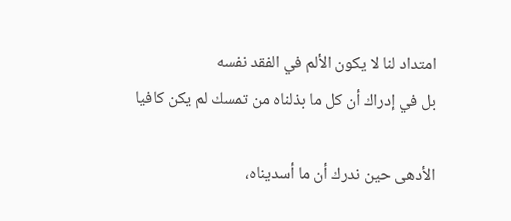امتداد لنا لا يكون الألم في الفقد نفسه
بل في إدراك أن كل ما بذلناه من تمسك لم يكن كافيا

الأدهى حين ندرك أن ما أسديناه،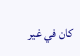كان في غير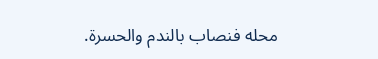محله فنصاب بالندم والحسرة.